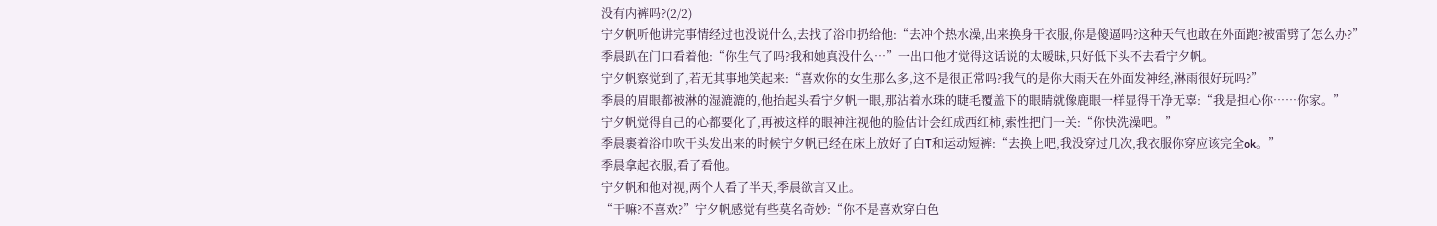没有内裤吗?(2/2)
宁夕帆听他讲完事情经过也没说什么,去找了浴巾扔给他:“去冲个热水澡,出来换身干衣服,你是傻逼吗?这种天气也敢在外面跑?被雷劈了怎么办?”
季晨趴在门口看着他:“你生气了吗?我和她真没什么…”一出口他才觉得这话说的太暧昧,只好低下头不去看宁夕帆。
宁夕帆察觉到了,若无其事地笑起来:“喜欢你的女生那么多,这不是很正常吗?我气的是你大雨天在外面发神经,淋雨很好玩吗?”
季晨的眉眼都被淋的湿漉漉的,他抬起头看宁夕帆一眼,那沾着水珠的睫毛覆盖下的眼睛就像鹿眼一样显得干净无辜:“我是担心你……你家。”
宁夕帆觉得自己的心都要化了,再被这样的眼神注视他的脸估计会红成西红柿,索性把门一关:“你快洗澡吧。”
季晨裹着浴巾吹干头发出来的时候宁夕帆已经在床上放好了白T和运动短裤:“去换上吧,我没穿过几次,我衣服你穿应该完全ok。”
季晨拿起衣服,看了看他。
宁夕帆和他对视,两个人看了半天,季晨欲言又止。
“干嘛?不喜欢?”宁夕帆感觉有些莫名奇妙:“你不是喜欢穿白色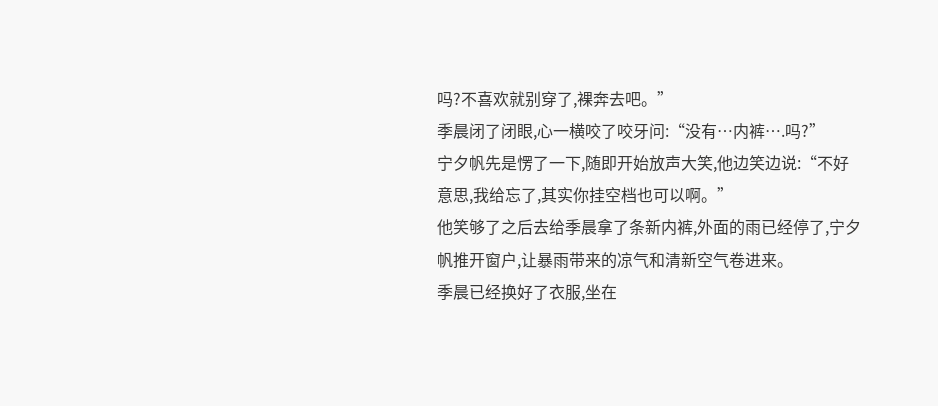吗?不喜欢就别穿了,裸奔去吧。”
季晨闭了闭眼,心一横咬了咬牙问:“没有…内裤….吗?”
宁夕帆先是愣了一下,随即开始放声大笑,他边笑边说:“不好意思,我给忘了,其实你挂空档也可以啊。”
他笑够了之后去给季晨拿了条新内裤,外面的雨已经停了,宁夕帆推开窗户,让暴雨带来的凉气和清新空气卷进来。
季晨已经换好了衣服,坐在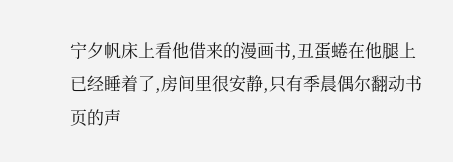宁夕帆床上看他借来的漫画书,丑蛋蜷在他腿上已经睡着了,房间里很安静,只有季晨偶尔翻动书页的声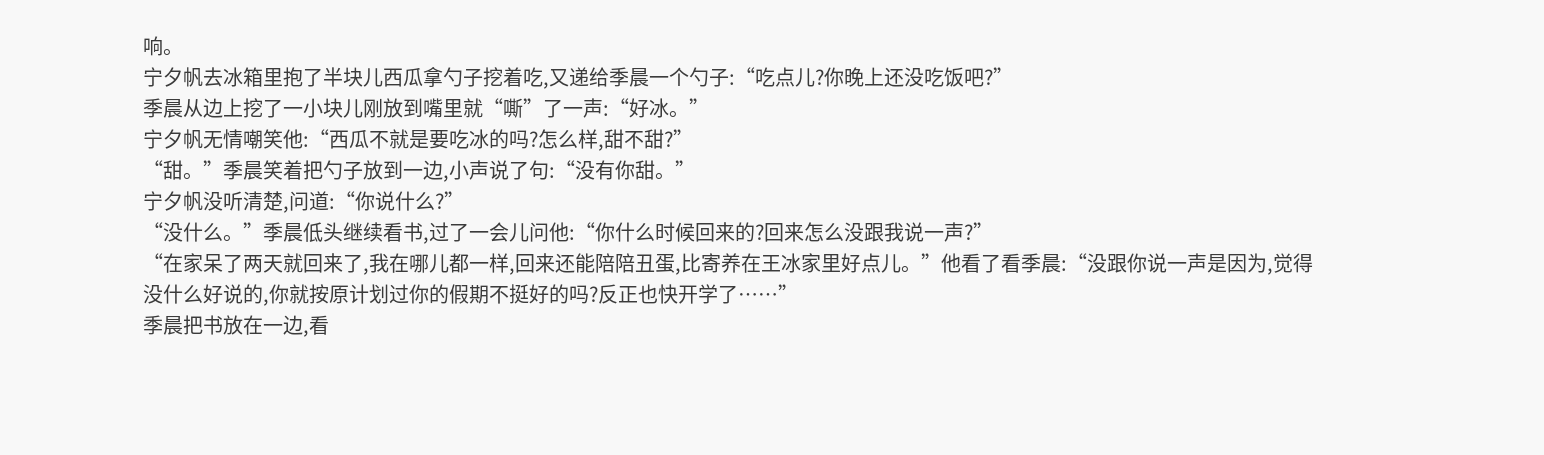响。
宁夕帆去冰箱里抱了半块儿西瓜拿勺子挖着吃,又递给季晨一个勺子:“吃点儿?你晚上还没吃饭吧?”
季晨从边上挖了一小块儿刚放到嘴里就“嘶”了一声:“好冰。”
宁夕帆无情嘲笑他:“西瓜不就是要吃冰的吗?怎么样,甜不甜?”
“甜。”季晨笑着把勺子放到一边,小声说了句:“没有你甜。”
宁夕帆没听清楚,问道:“你说什么?”
“没什么。”季晨低头继续看书,过了一会儿问他:“你什么时候回来的?回来怎么没跟我说一声?”
“在家呆了两天就回来了,我在哪儿都一样,回来还能陪陪丑蛋,比寄养在王冰家里好点儿。”他看了看季晨:“没跟你说一声是因为,觉得没什么好说的,你就按原计划过你的假期不挺好的吗?反正也快开学了……”
季晨把书放在一边,看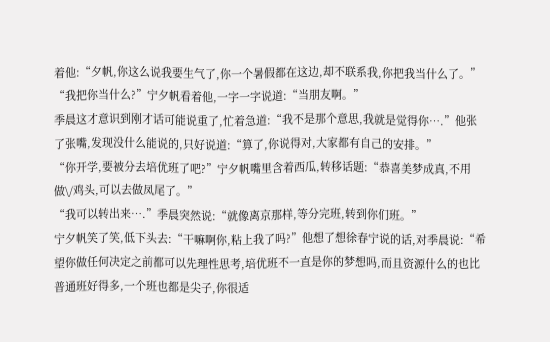着他:“夕帆,你这么说我要生气了,你一个暑假都在这边,却不联系我,你把我当什么了。”
“我把你当什么?”宁夕帆看着他,一字一字说道:“当朋友啊。”
季晨这才意识到刚才话可能说重了,忙着急道:“我不是那个意思,我就是觉得你….”他张了张嘴,发现没什么能说的,只好说道:“算了,你说得对,大家都有自己的安排。”
“你开学,要被分去培优班了吧?”宁夕帆嘴里含着西瓜,转移话题:“恭喜美梦成真,不用做\/鸡头,可以去做凤尾了。”
“我可以转出来….”季晨突然说:“就像离京那样,等分完班,转到你们班。”
宁夕帆笑了笑,低下头去:“干嘛啊你,粘上我了吗?”他想了想徐春宁说的话,对季晨说:“希望你做任何决定之前都可以先理性思考,培优班不一直是你的梦想吗,而且资源什么的也比普通班好得多,一个班也都是尖子,你很适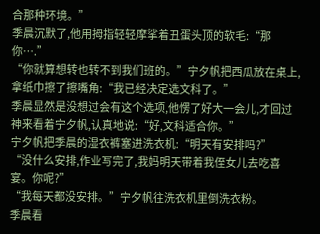合那种环境。”
季晨沉默了,他用拇指轻轻摩挲着丑蛋头顶的软毛:“那你….”
“你就算想转也转不到我们班的。”宁夕帆把西瓜放在桌上,拿纸巾擦了擦嘴角:“我已经决定选文科了。”
季晨显然是没想过会有这个选项,他愣了好大一会儿,才回过神来看着宁夕帆,认真地说:“好,文科适合你。”
宁夕帆把季晨的湿衣裤塞进洗衣机:“明天有安排吗?”
“没什么安排,作业写完了,我妈明天带着我侄女儿去吃喜宴。你呢?”
“我每天都没安排。”宁夕帆往洗衣机里倒洗衣粉。
季晨看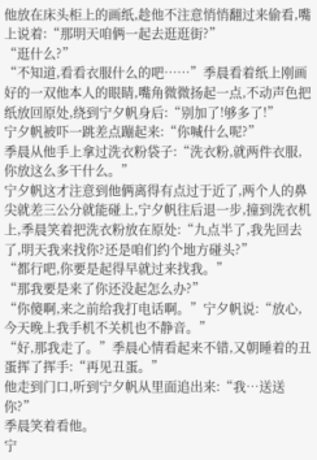他放在床头柜上的画纸,趁他不注意悄悄翻过来偷看,嘴上说着:“那明天咱俩一起去逛逛街?”
“逛什么?”
“不知道,看看衣服什么的吧……”季晨看着纸上刚画好的一双他本人的眼睛,嘴角微微扬起一点,不动声色把纸放回原处,绕到宁夕帆身后:“别加了!够多了!”
宁夕帆被吓一跳差点蹦起来:“你喊什么呢?”
季晨从他手上拿过洗衣粉袋子:“洗衣粉,就两件衣服,你放这么多干什么。”
宁夕帆这才注意到他俩离得有点过于近了,两个人的鼻尖就差三公分就能碰上,宁夕帆往后退一步,撞到洗衣机上,季晨笑着把洗衣粉放在原处:“九点半了,我先回去了,明天我来找你?还是咱们约个地方碰头?”
“都行吧,你要是起得早就过来找我。”
“那我要是来了你还没起怎么办?”
“你傻啊,来之前给我打电话啊。”宁夕帆说:“放心,今天晚上我手机不关机也不静音。”
“好,那我走了。”季晨心情看起来不错,又朝睡着的丑蛋挥了挥手:“再见丑蛋。”
他走到门口,听到宁夕帆从里面追出来:“我…送送你?”
季晨笑着看他。
宁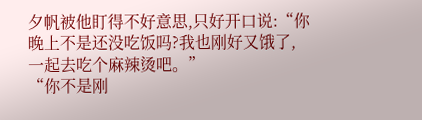夕帆被他盯得不好意思,只好开口说:“你晚上不是还没吃饭吗?我也刚好又饿了,一起去吃个麻辣烫吧。”
“你不是刚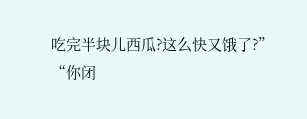吃完半块儿西瓜?这么快又饿了?”
“你闭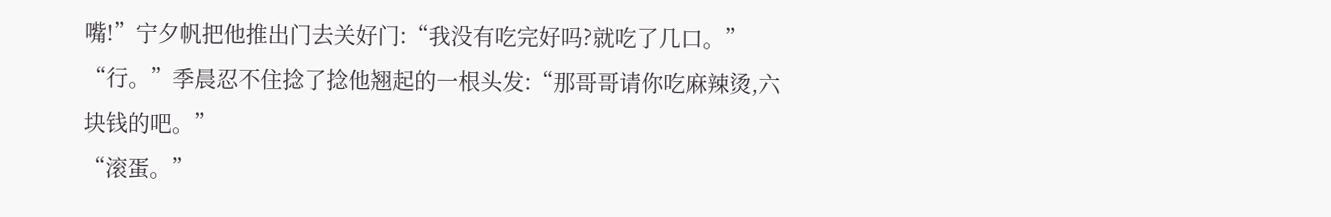嘴!”宁夕帆把他推出门去关好门:“我没有吃完好吗?就吃了几口。”
“行。”季晨忍不住捻了捻他翘起的一根头发:“那哥哥请你吃麻辣烫,六块钱的吧。”
“滚蛋。”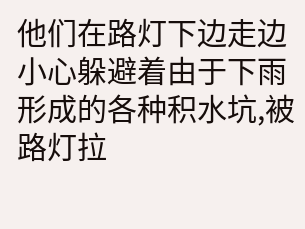他们在路灯下边走边小心躲避着由于下雨形成的各种积水坑,被路灯拉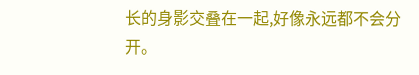长的身影交叠在一起,好像永远都不会分开。